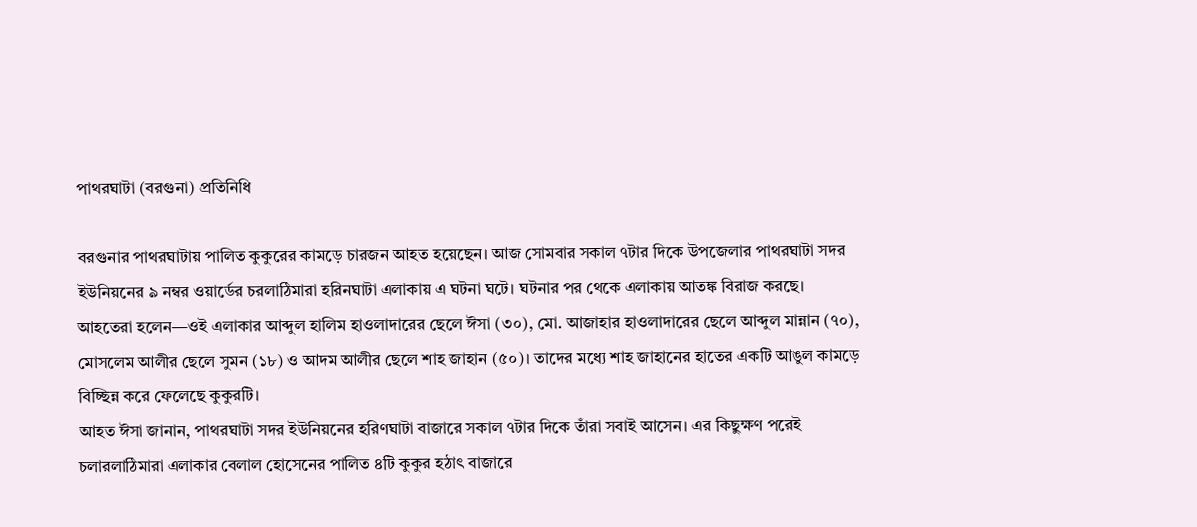পাথরঘাটা (বরগুনা) প্রতিনিধি

বরগুনার পাথরঘাটায় পালিত কুকুরের কামড়ে চারজন আহত হয়েছেন। আজ সোমবার সকাল ৭টার দিকে উপজেলার পাথরঘাটা সদর ইউনিয়নের ৯ নম্বর ওয়ার্ডের চরলাঠিমারা হরিনঘাটা এলাকায় এ ঘটনা ঘটে। ঘটনার পর থেকে এলাকায় আতঙ্ক বিরাজ করছে।
আহতেরা হলেন—ওই এলাকার আব্দুল হালিম হাওলাদারের ছেলে ঈসা (৩০), মো. আজাহার হাওলাদারের ছেলে আব্দুল মান্নান (৭০), মোসলেম আলীর ছেলে সুমন (১৮) ও আদম আলীর ছেলে শাহ জাহান (৫০)। তাদের মধ্যে শাহ জাহানের হাতের একটি আঙুল কামড়ে বিচ্ছিন্ন করে ফেলেছে কুকুরটি।
আহত ঈসা জানান, পাথরঘাটা সদর ইউনিয়নের হরিণঘাটা বাজারে সকাল ৭টার দিকে তাঁরা সবাই আসেন। এর কিছুক্ষণ পরেই চলারলাঠিমারা এলাকার বেলাল হোসেনের পালিত ৪টি কুকুর হঠাৎ বাজারে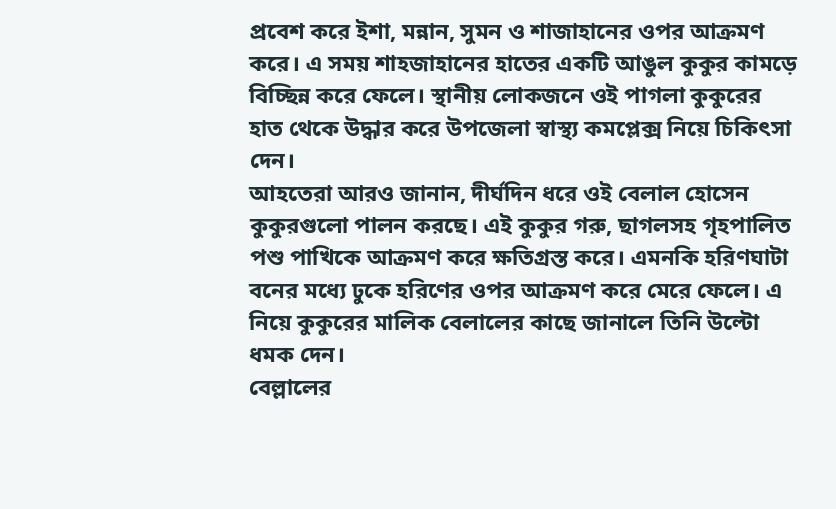প্রবেশ করে ইশা, মন্নান, সুমন ও শাজাহানের ওপর আক্রমণ করে। এ সময় শাহজাহানের হাতের একটি আঙুল কুকুর কামড়ে বিচ্ছিন্ন করে ফেলে। স্থানীয় লোকজনে ওই পাগলা কুকুরের হাত থেকে উদ্ধার করে উপজেলা স্বাস্থ্য কমপ্লেক্স নিয়ে চিকিৎসা দেন।
আহতেরা আরও জানান, দীর্ঘদিন ধরে ওই বেলাল হোসেন কুকুরগুলো পালন করছে। এই কুকুর গরু, ছাগলসহ গৃহপালিত পশু পাখিকে আক্রমণ করে ক্ষতিগ্রস্ত করে। এমনকি হরিণঘাটা বনের মধ্যে ঢুকে হরিণের ওপর আক্রমণ করে মেরে ফেলে। এ নিয়ে কুকুরের মালিক বেলালের কাছে জানালে তিনি উল্টো ধমক দেন।
বেল্লালের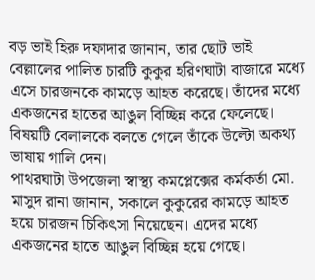বড় ভাই হিরু দফাদার জানান, তার ছোট ভাই বেল্লালের পালিত চারটি কুকুর হরিণঘাটা বাজারে মধ্যে এসে চারজনকে কামড়ে আহত করেছে। তাঁদের মধ্যে একজনের হাতের আঙুল বিচ্ছিন্ন করে ফেলেছে। বিষয়টি বেলালকে বলতে গেলে তাঁকে উল্টো অকথ্য ভাষায় গালি দেন।
পাথরঘাটা উপজেলা স্বাস্থ্য কমপ্লেক্সের কর্মকর্তা মো. মাসুদ রানা জানান, সকালে কুকুরের কামড়ে আহত হয়ে চারজন চিকিৎসা নিয়েছেন। এদের মধ্যে একজনের হাতে আঙুল বিচ্ছিন্ন হয়ে গেছে।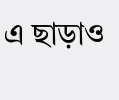এ ছাড়াও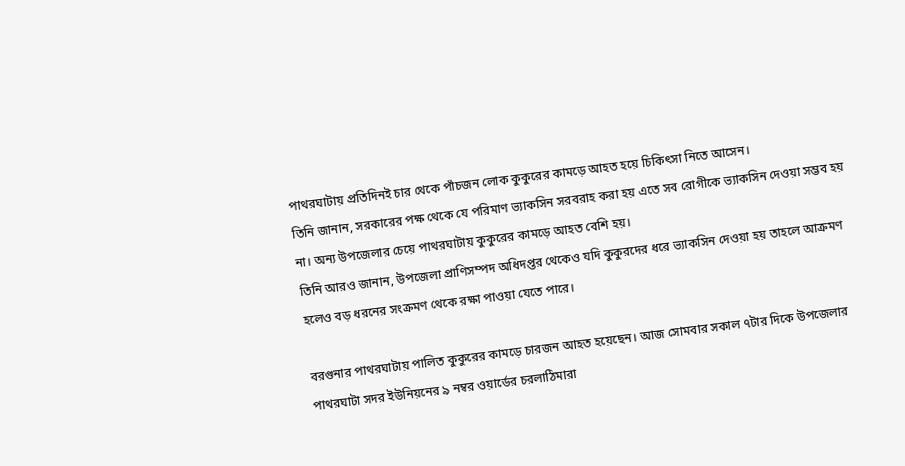পাথরঘাটায় প্রতিদিনই চার থেকে পাঁচজন লোক কুকুরের কামড়ে আহত হয়ে চিকিৎসা নিতে আসেন।
তিনি জানান, সরকারের পক্ষ থেকে যে পরিমাণ ভ্যাকসিন সরবরাহ করা হয় এতে সব রোগীকে ভ্যাকসিন দেওয়া সম্ভব হয় না। অন্য উপজেলার চেয়ে পাথরঘাটায় কুকুরের কামড়ে আহত বেশি হয়।
তিনি আরও জানান, উপজেলা প্রাণিসম্পদ অধিদপ্তর থেকেও যদি কুকুরদের ধরে ভ্যাকসিন দেওয়া হয় তাহলে আক্রমণ হলেও বড় ধরনের সংক্রমণ থেকে রক্ষা পাওয়া যেতে পারে।

বরগুনার পাথরঘাটায় পালিত কুকুরের কামড়ে চারজন আহত হয়েছেন। আজ সোমবার সকাল ৭টার দিকে উপজেলার পাথরঘাটা সদর ইউনিয়নের ৯ নম্বর ওয়ার্ডের চরলাঠিমারা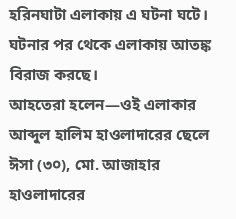হরিনঘাটা এলাকায় এ ঘটনা ঘটে। ঘটনার পর থেকে এলাকায় আতঙ্ক বিরাজ করছে।
আহতেরা হলেন—ওই এলাকার আব্দুল হালিম হাওলাদারের ছেলে ঈসা (৩০), মো. আজাহার হাওলাদারের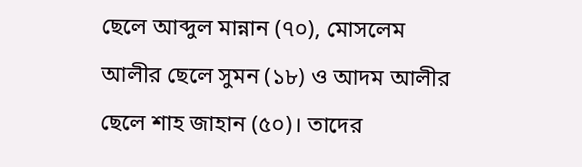ছেলে আব্দুল মান্নান (৭০), মোসলেম আলীর ছেলে সুমন (১৮) ও আদম আলীর ছেলে শাহ জাহান (৫০)। তাদের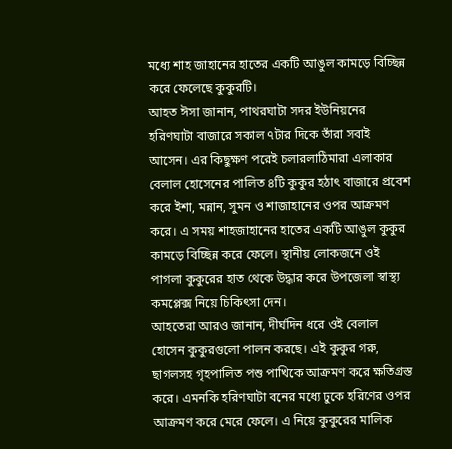মধ্যে শাহ জাহানের হাতের একটি আঙুল কামড়ে বিচ্ছিন্ন করে ফেলেছে কুকুরটি।
আহত ঈসা জানান, পাথরঘাটা সদর ইউনিয়নের হরিণঘাটা বাজারে সকাল ৭টার দিকে তাঁরা সবাই আসেন। এর কিছুক্ষণ পরেই চলারলাঠিমারা এলাকার বেলাল হোসেনের পালিত ৪টি কুকুর হঠাৎ বাজারে প্রবেশ করে ইশা, মন্নান, সুমন ও শাজাহানের ওপর আক্রমণ করে। এ সময় শাহজাহানের হাতের একটি আঙুল কুকুর কামড়ে বিচ্ছিন্ন করে ফেলে। স্থানীয় লোকজনে ওই পাগলা কুকুরের হাত থেকে উদ্ধার করে উপজেলা স্বাস্থ্য কমপ্লেক্স নিয়ে চিকিৎসা দেন।
আহতেরা আরও জানান, দীর্ঘদিন ধরে ওই বেলাল হোসেন কুকুরগুলো পালন করছে। এই কুকুর গরু, ছাগলসহ গৃহপালিত পশু পাখিকে আক্রমণ করে ক্ষতিগ্রস্ত করে। এমনকি হরিণঘাটা বনের মধ্যে ঢুকে হরিণের ওপর আক্রমণ করে মেরে ফেলে। এ নিয়ে কুকুরের মালিক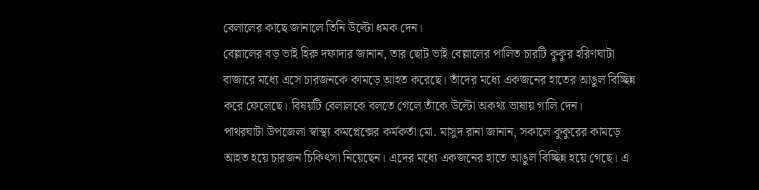বেলালের কাছে জানালে তিনি উল্টো ধমক দেন।
বেল্লালের বড় ভাই হিরু দফাদার জানান, তার ছোট ভাই বেল্লালের পালিত চারটি কুকুর হরিণঘাটা বাজারে মধ্যে এসে চারজনকে কামড়ে আহত করেছে। তাঁদের মধ্যে একজনের হাতের আঙুল বিচ্ছিন্ন করে ফেলেছে। বিষয়টি বেলালকে বলতে গেলে তাঁকে উল্টো অকথ্য ভাষায় গালি দেন।
পাথরঘাটা উপজেলা স্বাস্থ্য কমপ্লেক্সের কর্মকর্তা মো. মাসুদ রানা জানান, সকালে কুকুরের কামড়ে আহত হয়ে চারজন চিকিৎসা নিয়েছেন। এদের মধ্যে একজনের হাতে আঙুল বিচ্ছিন্ন হয়ে গেছে। এ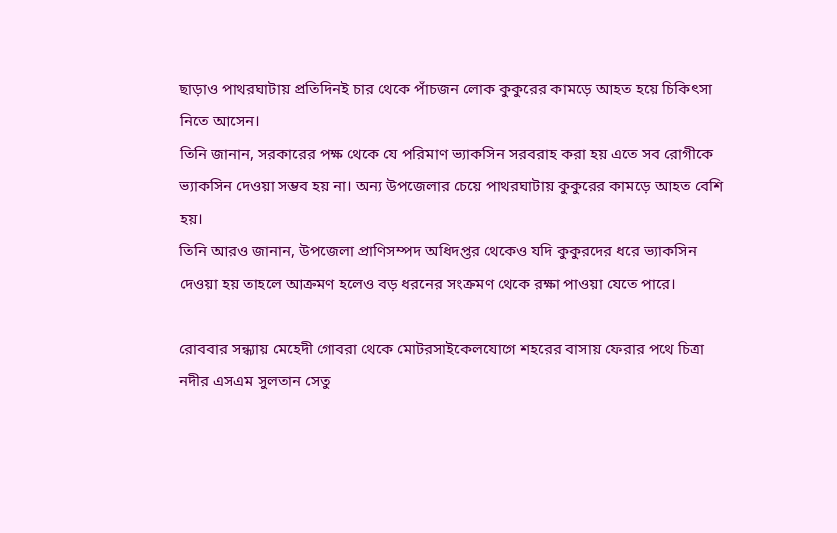ছাড়াও পাথরঘাটায় প্রতিদিনই চার থেকে পাঁচজন লোক কুকুরের কামড়ে আহত হয়ে চিকিৎসা নিতে আসেন।
তিনি জানান, সরকারের পক্ষ থেকে যে পরিমাণ ভ্যাকসিন সরবরাহ করা হয় এতে সব রোগীকে ভ্যাকসিন দেওয়া সম্ভব হয় না। অন্য উপজেলার চেয়ে পাথরঘাটায় কুকুরের কামড়ে আহত বেশি হয়।
তিনি আরও জানান, উপজেলা প্রাণিসম্পদ অধিদপ্তর থেকেও যদি কুকুরদের ধরে ভ্যাকসিন দেওয়া হয় তাহলে আক্রমণ হলেও বড় ধরনের সংক্রমণ থেকে রক্ষা পাওয়া যেতে পারে।

রোববার সন্ধ্যায় মেহেদী গোবরা থেকে মোটরসাইকেলযোগে শহরের বাসায় ফেরার পথে চিত্রা নদীর এসএম সুলতান সেতু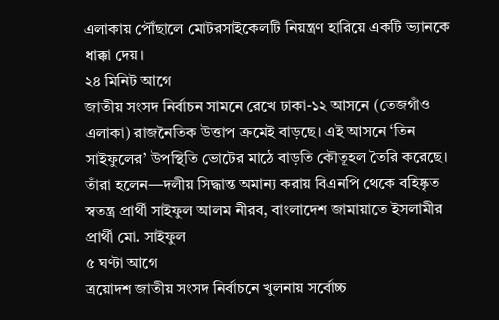এলাকায় পৌঁছালে মোটরসাইকেলটি নিয়ন্ত্রণ হারিয়ে একটি ভ্যানকে ধাক্কা দেয়।
২৪ মিনিট আগে
জাতীয় সংসদ নির্বাচন সামনে রেখে ঢাকা-১২ আসনে (তেজগাঁও এলাকা) রাজনৈতিক উত্তাপ ক্রমেই বাড়ছে। এই আসনে ‘তিন সাইফুলের’ উপস্থিতি ভোটের মাঠে বাড়তি কৌতূহল তৈরি করেছে। তাঁরা হলেন—দলীয় সিদ্ধান্ত অমান্য করায় বিএনপি থেকে বহিষ্কৃত স্বতন্ত্র প্রার্থী সাইফুল আলম নীরব, বাংলাদেশ জামায়াতে ইসলামীর প্রার্থী মো. সাইফুল
৫ ঘণ্টা আগে
ত্রয়োদশ জাতীয় সংসদ নির্বাচনে খুলনায় সর্বোচ্চ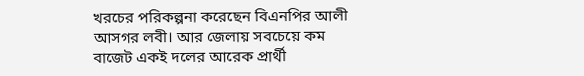খরচের পরিকল্পনা করেছেন বিএনপির আলী আসগর লবী। আর জেলায় সবচেয়ে কম বাজেট একই দলের আরেক প্রার্থী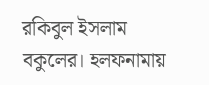রকিবুল ইসলাম বকুলের। হলফনামায়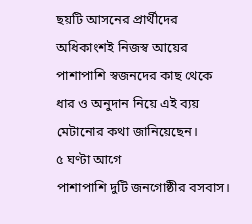ছয়টি আসনের প্রার্থীদের অধিকাংশই নিজস্ব আয়ের পাশাপাশি স্বজনদের কাছ থেকে ধার ও অনুদান নিয়ে এই ব্যয় মেটানোর কথা জানিয়েছেন।
৫ ঘণ্টা আগে
পাশাপাশি দুটি জনগোষ্ঠীর বসবাস।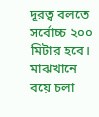দূরত্ব বলতে সর্বোচ্চ ২০০ মিটার হবে। মাঝখানে বয়ে চলা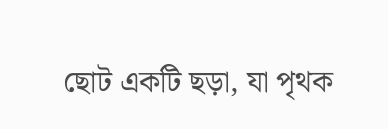ছোট একটি ছড়া, যা পৃথক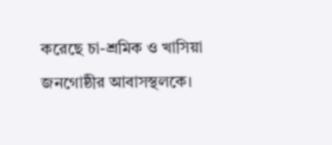করেছে চা-শ্রমিক ও খাসিয়া জনগোষ্ঠীর আবাসস্থলকে।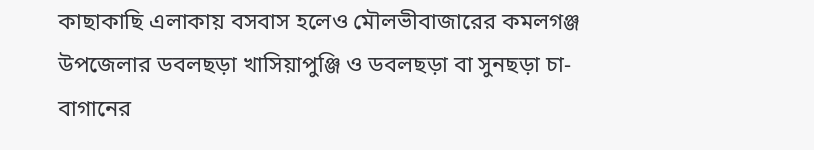কাছাকাছি এলাকায় বসবাস হলেও মৌলভীবাজারের কমলগঞ্জ উপজেলার ডবলছড়া খাসিয়াপুঞ্জি ও ডবলছড়া বা সুনছড়া চা-বাগানের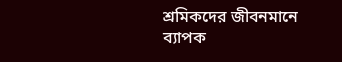শ্রমিকদের জীবনমানে ব্যাপক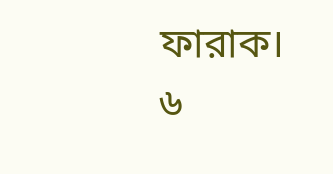ফারাক।
৬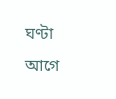ঘণ্টা আগে